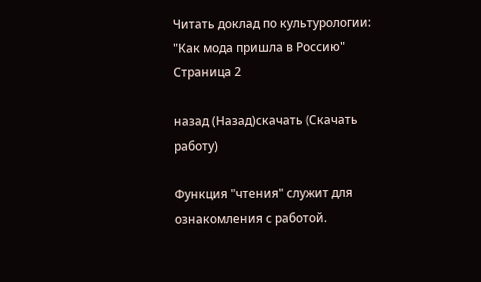Читать доклад по культурологии: "Как мода пришла в Россию" Страница 2

назад (Назад)скачать (Cкачать работу)

Функция "чтения" служит для ознакомления с работой.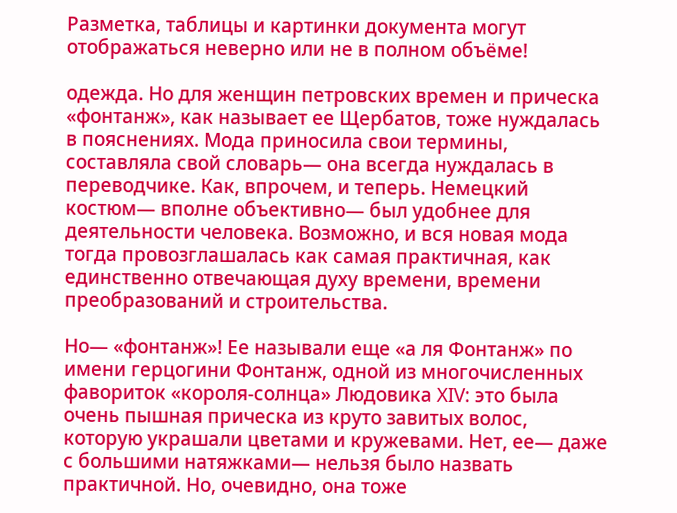Разметка, таблицы и картинки документа могут отображаться неверно или не в полном объёме!

одежда. Но для женщин петровских времен и прическа «фонтанж», как называет ее Щербатов, тоже нуждалась в пояснениях. Мода приносила свои термины, составляла свой словарь— она всегда нуждалась в переводчике. Как, впрочем, и теперь. Немецкий костюм— вполне объективно— был удобнее для деятельности человека. Возможно, и вся новая мода тогда провозглашалась как самая практичная, как единственно отвечающая духу времени, времени преобразований и строительства.

Но— «фонтанж»! Ее называли еще «а ля Фонтанж» по имени герцогини Фонтанж, одной из многочисленных фавориток «короля-солнца» Людовика XIV: это была очень пышная прическа из круто завитых волос, которую украшали цветами и кружевами. Нет, ее— даже с большими натяжками— нельзя было назвать практичной. Но, очевидно, она тоже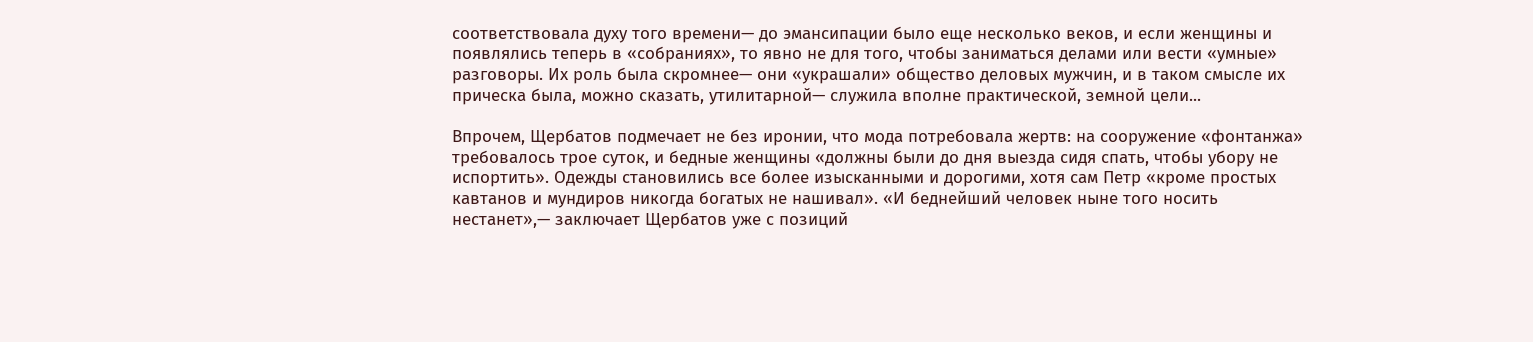соответствовала духу того времени— до эмансипации было еще несколько веков, и если женщины и появлялись теперь в «собраниях», то явно не для того, чтобы заниматься делами или вести «умные» разговоры. Их роль была скромнее— они «украшали» общество деловых мужчин, и в таком смысле их прическа была, можно сказать, утилитарной— служила вполне практической, земной цели...

Впрочем, Щербатов подмечает не без иронии, что мода потребовала жертв: на сооружение «фонтанжа» требовалось трое суток, и бедные женщины «должны были до дня выезда сидя спать, чтобы убору не испортить». Одежды становились все более изысканными и дорогими, хотя сам Петр «кроме простых кавтанов и мундиров никогда богатых не нашивал». «И беднейший человек ныне того носить нестанет»,— заключает Щербатов уже с позиций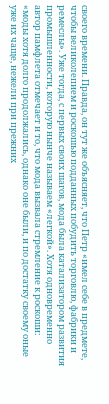своего времени. Правда, он тут же объясняет, что Петр «имел себе в предмете, чтобы великолепием и роскошью подданных побудить торговлю, фабрики и ремеслы». Уже тогда, с первых своих шагов, мода была катализатором развития промышленности, которую нынче называем «легкой». Хотя одновременно автор памфлета отмечает и то, что мода вызвала стремление к роскоши: «моды хотя долго продолжались, однако оне были, и по достатку своему оные уже их чаще, нежели при прежних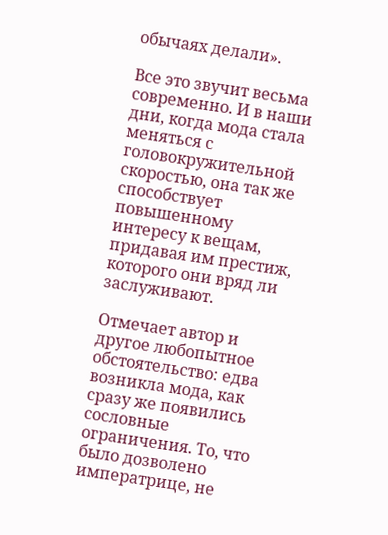обычаях делали».

Все это звучит весьма современно. И в наши дни, когда мода стала меняться с головокружительной скоростью, она так же способствует повышенному интересу к вещам, придавая им престиж, которого они вряд ли заслуживают.

Отмечает автор и другое любопытное обстоятельство: едва возникла мода, как сразу же появились сословные ограничения. То, что было дозволено императрице, не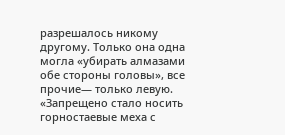разрешалось никому другому. Только она одна могла «убирать алмазами обе стороны головы», все прочие— только левую. «Запрещено стало носить горностаевые меха с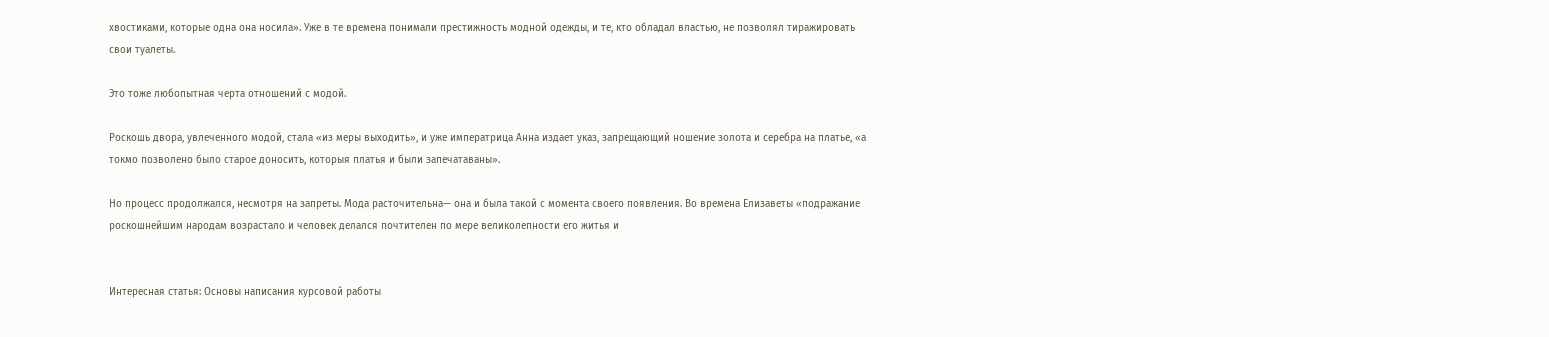хвостиками, которые одна она носила». Уже в те времена понимали престижность модной одежды, и те, кто обладал властью, не позволял тиражировать свои туалеты.

Это тоже любопытная черта отношений с модой.

Роскошь двора, увлеченного модой, стала «из меры выходить», и уже императрица Анна издает указ, запрещающий ношение золота и серебра на платье, «а токмо позволено было старое доносить, которыя платья и были запечатаваны».

Но процесс продолжался, несмотря на запреты. Мода расточительна— она и была такой с момента своего появления. Во времена Елизаветы «подражание роскошнейшим народам возрастало и человек делался почтителен по мере великолепности его житья и


Интересная статья: Основы написания курсовой работы